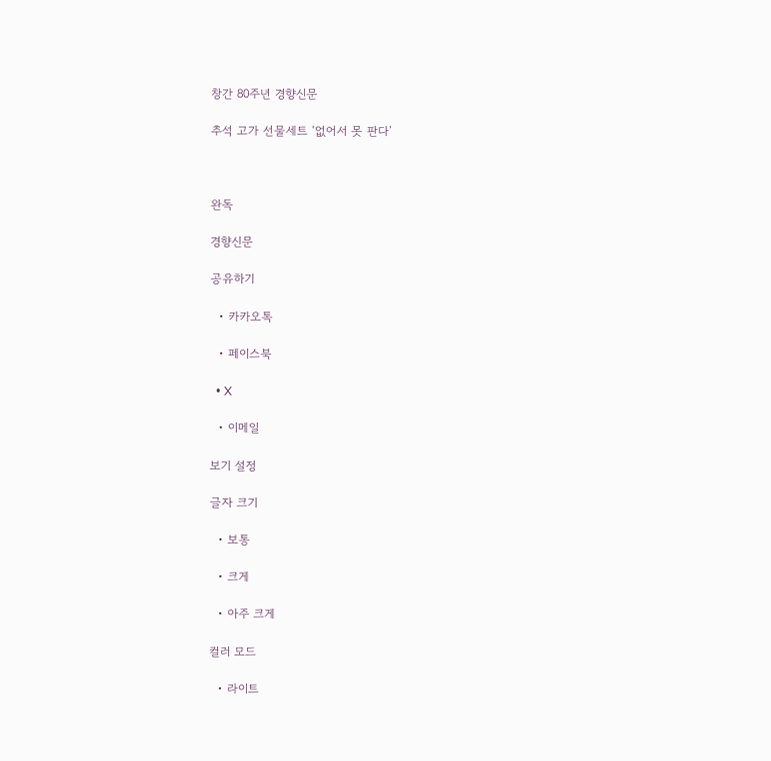창간 80주년 경향신문

추석 고가 선물세트 ‘없어서 못 판다’



완독

경향신문

공유하기

  • 카카오톡

  • 페이스북

  • X

  • 이메일

보기 설정

글자 크기

  • 보통

  • 크게

  • 아주 크게

컬러 모드

  • 라이트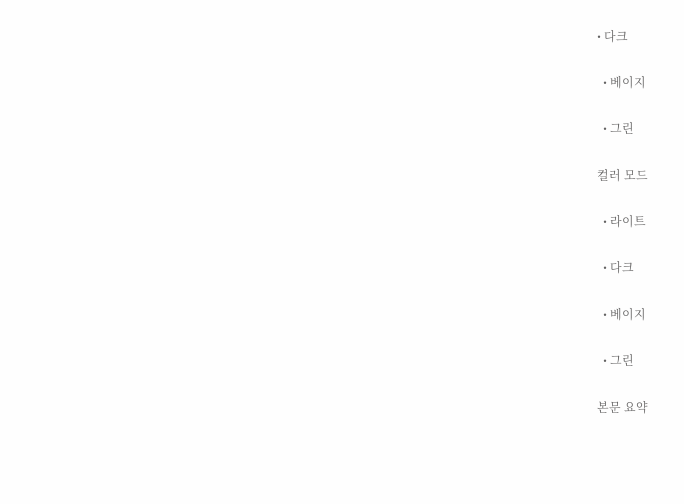• 다크

  • 베이지

  • 그린

컬러 모드

  • 라이트

  • 다크

  • 베이지

  • 그린

본문 요약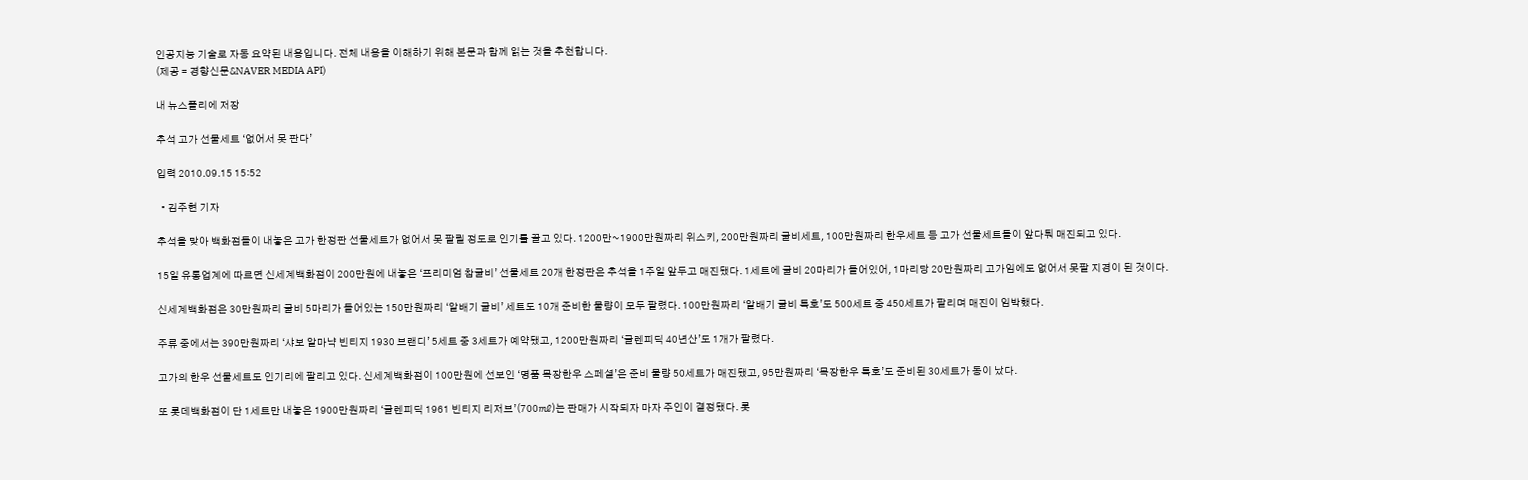인공지능 기술로 자동 요약된 내용입니다. 전체 내용을 이해하기 위해 본문과 함께 읽는 것을 추천합니다.
(제공 = 경향신문&NAVER MEDIA API)

내 뉴스플리에 저장

추석 고가 선물세트 ‘없어서 못 판다’

입력 2010.09.15 15:52

  • 김주현 기자

추석을 맞아 백화점들이 내놓은 고가 한정판 선물세트가 없어서 못 팔릴 정도로 인기를 끌고 있다. 1200만~1900만원짜리 위스키, 200만원짜리 굴비세트, 100만원짜리 한우세트 등 고가 선물세트들이 앞다퉈 매진되고 있다.

15일 유통업계에 따르면 신세계백화점이 200만원에 내놓은 ‘프리미엄 참굴비’ 선물세트 20개 한정판은 추석을 1주일 앞두고 매진됐다. 1세트에 굴비 20마리가 들어있어, 1마리당 20만원짜리 고가임에도 없어서 못팔 지경이 된 것이다.

신세계백화점은 30만원짜리 굴비 5마리가 들어있는 150만원짜리 ‘알배기 굴비’ 세트도 10개 준비한 물량이 모두 팔렸다. 100만원짜리 ‘알배기 굴비 특호’도 500세트 중 450세트가 팔리며 매진이 임박했다.

주류 중에서는 390만원짜리 ‘샤보 알마냑 빈티지 1930 브랜디’ 5세트 중 3세트가 예약됐고, 1200만원짜리 ‘글렌피딕 40년산’도 1개가 팔렸다.

고가의 한우 선물세트도 인기리에 팔리고 있다. 신세계백화점이 100만원에 선보인 ‘명품 목장한우 스페셜’은 준비 물량 50세트가 매진됐고, 95만원짜리 ‘목장한우 특호’도 준비된 30세트가 동이 났다.

또 롯데백화점이 단 1세트만 내놓은 1900만원짜리 ‘글렌피딕 1961 빈티지 리저브’(700㎖)는 판매가 시작되자 마자 주인이 결정됐다. 롯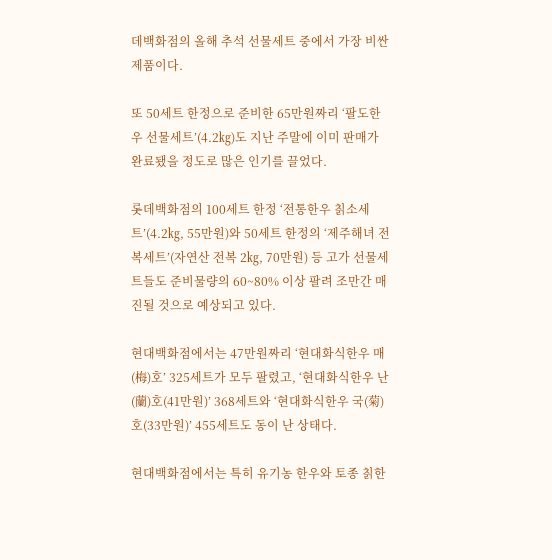데백화점의 올해 추석 선물세트 중에서 가장 비싼 제품이다.

또 50세트 한정으로 준비한 65만원짜리 ‘팔도한우 선물세트’(4.2㎏)도 지난 주말에 이미 판매가 완료됐을 정도로 많은 인기를 끌었다.

롯데백화점의 100세트 한정 ‘전통한우 칡소세트’(4.2㎏, 55만원)와 50세트 한정의 ‘제주해녀 전복세트’(자연산 전복 2㎏, 70만원) 등 고가 선물세트들도 준비물량의 60~80% 이상 팔려 조만간 매진될 것으로 예상되고 있다.

현대백화점에서는 47만원짜리 ‘현대화식한우 매(梅)호’ 325세트가 모두 팔렸고, ‘현대화식한우 난(蘭)호(41만원)’ 368세트와 ‘현대화식한우 국(菊)호(33만원)’ 455세트도 동이 난 상태다.

현대백화점에서는 특히 유기농 한우와 토종 칡한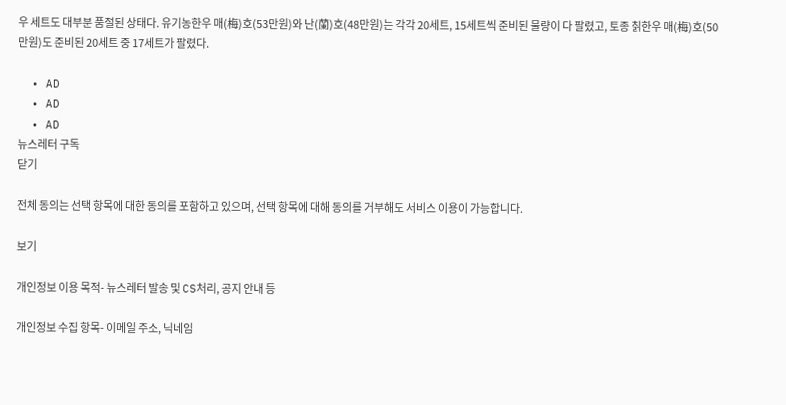우 세트도 대부분 품절된 상태다. 유기농한우 매(梅)호(53만원)와 난(蘭)호(48만원)는 각각 20세트, 15세트씩 준비된 물량이 다 팔렸고, 토종 칡한우 매(梅)호(50만원)도 준비된 20세트 중 17세트가 팔렸다.

  • AD
  • AD
  • AD
뉴스레터 구독
닫기

전체 동의는 선택 항목에 대한 동의를 포함하고 있으며, 선택 항목에 대해 동의를 거부해도 서비스 이용이 가능합니다.

보기

개인정보 이용 목적- 뉴스레터 발송 및 CS처리, 공지 안내 등

개인정보 수집 항목- 이메일 주소, 닉네임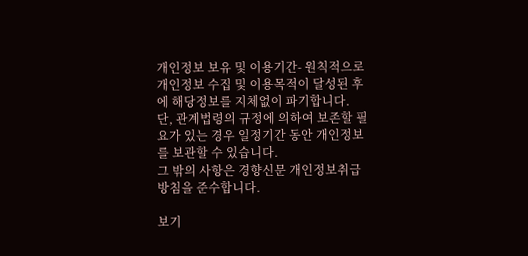개인정보 보유 및 이용기간- 원칙적으로 개인정보 수집 및 이용목적이 달성된 후에 해당정보를 지체없이 파기합니다. 단, 관계법령의 규정에 의하여 보존할 필요가 있는 경우 일정기간 동안 개인정보를 보관할 수 있습니다.
그 밖의 사항은 경향신문 개인정보취급방침을 준수합니다.

보기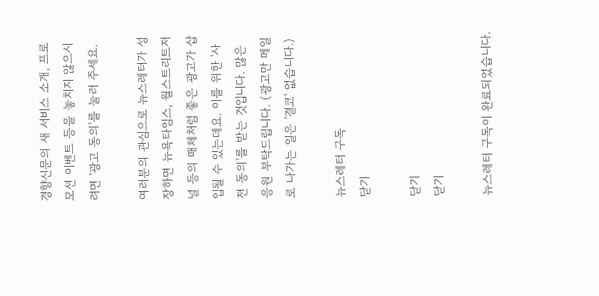경향신문의 새 서비스 소개, 프로모션 이벤트 등을 놓치지 않으시려면 '광고 동의'를 눌러 주세요.

여러분의 관심으로 뉴스레터가 성장하면 뉴욕타임스, 월스트리트저널 등의 매체처럼 좋은 광고가 삽입될 수 있는데요. 이를 위한 '사전 동의'를 받는 것입니다. 많은 응원 부탁드립니다. (광고만 메일로 나가는 일은 '결코' 없습니다.)

뉴스레터 구독
닫기

닫기
닫기

뉴스레터 구독이 완료되었습니다.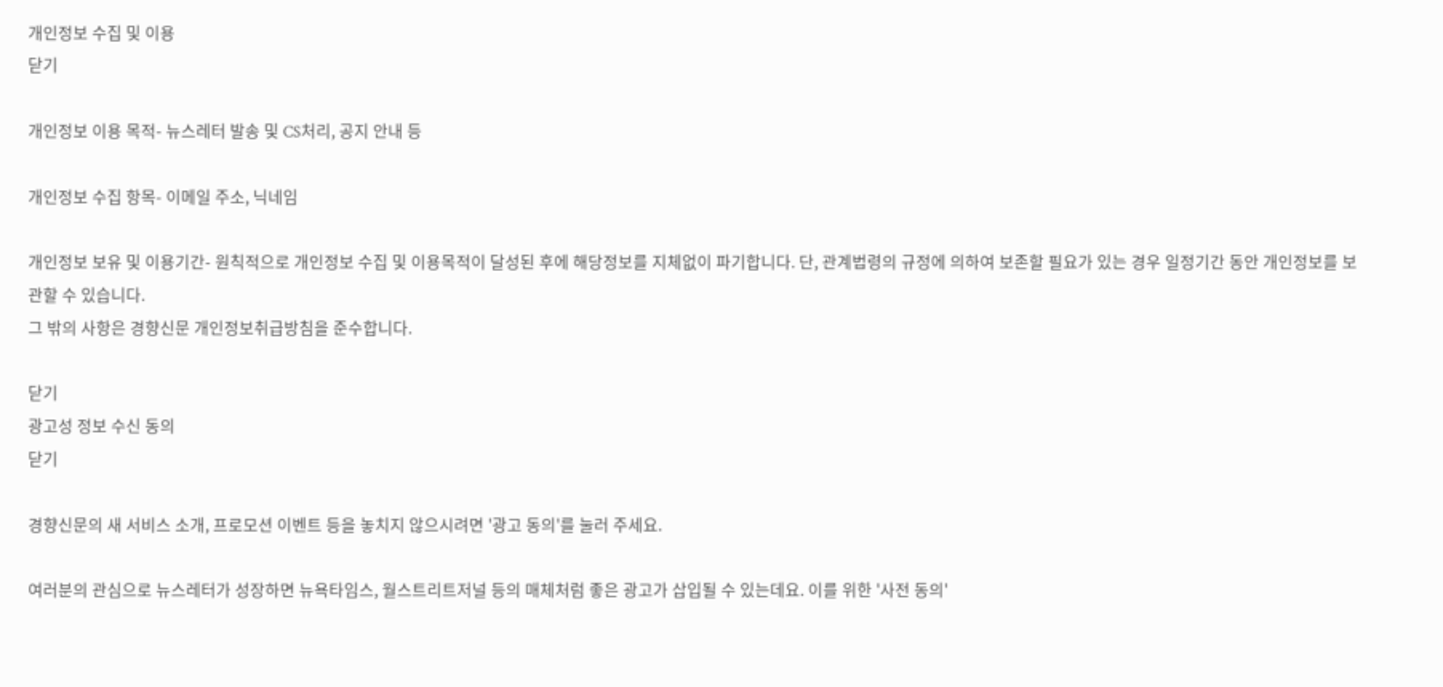개인정보 수집 및 이용
닫기

개인정보 이용 목적- 뉴스레터 발송 및 CS처리, 공지 안내 등

개인정보 수집 항목- 이메일 주소, 닉네임

개인정보 보유 및 이용기간- 원칙적으로 개인정보 수집 및 이용목적이 달성된 후에 해당정보를 지체없이 파기합니다. 단, 관계법령의 규정에 의하여 보존할 필요가 있는 경우 일정기간 동안 개인정보를 보관할 수 있습니다.
그 밖의 사항은 경향신문 개인정보취급방침을 준수합니다.

닫기
광고성 정보 수신 동의
닫기

경향신문의 새 서비스 소개, 프로모션 이벤트 등을 놓치지 않으시려면 '광고 동의'를 눌러 주세요.

여러분의 관심으로 뉴스레터가 성장하면 뉴욕타임스, 월스트리트저널 등의 매체처럼 좋은 광고가 삽입될 수 있는데요. 이를 위한 '사전 동의'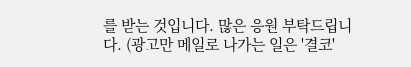를 받는 것입니다. 많은 응원 부탁드립니다. (광고만 메일로 나가는 일은 '결코'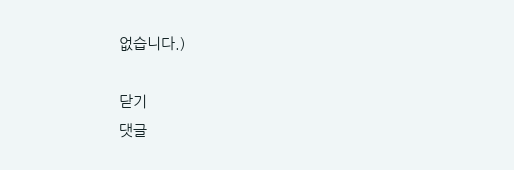없습니다.)

닫기
댓글